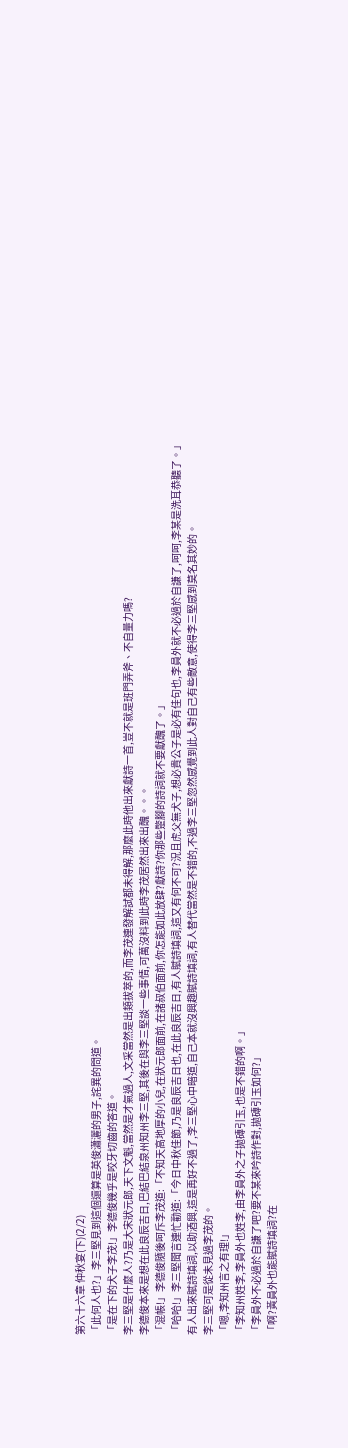第六十六章 仲秋宴(下)(2/2)
「此何人也?」李三堅見到這個還算是英俊瀟灑的男子,詫異的問道。
「是在下的犬子李茂!」李德俊幾乎是咬牙切齒的答道。
李三堅是什麼人?乃是大宋狀元郎,天下文魁,當然是才氣過人,文采當然是出類拔萃的,而李茂連發解試都未得解,那麼此時他出來獻詩一首,豈不就是班門弄斧、不自量力嗎?
李德俊本來是想在此良辰吉日,巴結巴結泉州知州李三堅,其後在與李三堅談一些事情,可萬沒料到此時李茂居然出來出醜。。。
「混帳!」李德俊隨後呵斥李茂道:「不知天高地厚的小兒,在狀元郎面前,在諸叔伯面前,你怎能如此放肆?獻詩?你那些蹩腳的詩詞就不要獻醜了。」
「哈哈!」李三堅聞言連忙勸道:「今日中秋佳節,乃是良辰吉日也,在此良辰吉日,有人賦詩填詞,這又有何不可?況且虎父無犬子,想必貴公子是必有佳句也,李員外就不必過於自謙了,呵呵,李某是洗耳恭聽了。」
有人出來賦詩填詞,以助酒興,這是再好不過了,李三堅心中暗道,自己本就沒興趣賦詩填詞,有人替代當然是不錯的,不過李三堅忽然感覺到此人對自己有些敵意,使得李三堅感到莫名其妙的。
李三堅可是從未見過李茂的。
「嗯,李知州言之有理!」
「李知州姓李,李員外也姓李,由李員外之子拋磚引玉,也是不錯的啊。」
「李員外不必過於自謙了吧?要不某來吟詩作對,拋磚引玉如何?」
「啊?黃員外也能賦詩填詞?在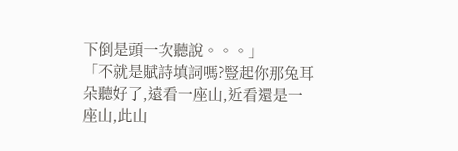下倒是頭一次聽說。。。」
「不就是賦詩填詞嗎?豎起你那兔耳朵聽好了,遠看一座山,近看還是一座山,此山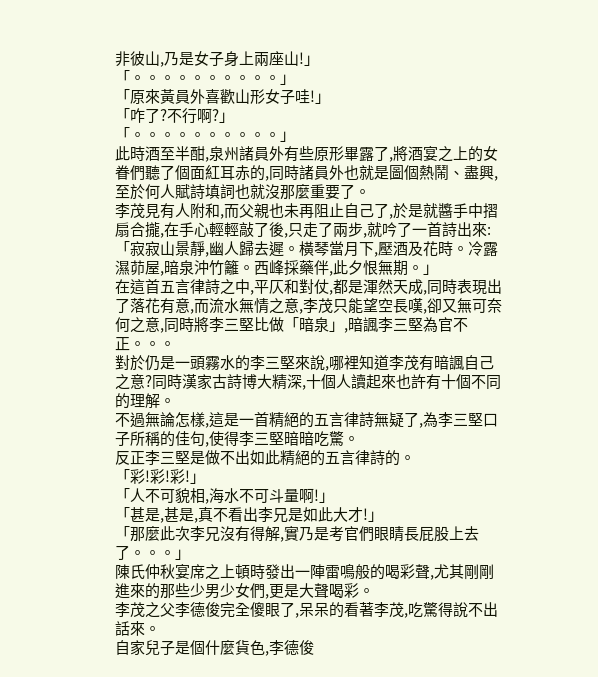非彼山,乃是女子身上兩座山!」
「。。。。。。。。。。」
「原來黃員外喜歡山形女子哇!」
「咋了?不行啊?」
「。。。。。。。。。。」
此時酒至半酣,泉州諸員外有些原形畢露了,將酒宴之上的女眷們聽了個面紅耳赤的,同時諸員外也就是圖個熱鬧、盡興,至於何人賦詩填詞也就沒那麼重要了。
李茂見有人附和,而父親也未再阻止自己了,於是就醬手中摺扇合攏,在手心輕輕敲了後,只走了兩步,就吟了一首詩出來:「寂寂山景靜,幽人歸去遲。橫琴當月下,壓酒及花時。冷露濕茆屋,暗泉沖竹籬。西峰採藥伴,此夕恨無期。」
在這首五言律詩之中,平仄和對仗,都是渾然天成,同時表現出了落花有意,而流水無情之意,李茂只能望空長嘆,卻又無可奈何之意,同時將李三堅比做「暗泉」,暗諷李三堅為官不正。。。
對於仍是一頭霧水的李三堅來說,哪裡知道李茂有暗諷自己之意?同時漢家古詩博大精深,十個人讀起來也許有十個不同的理解。
不過無論怎樣,這是一首精絕的五言律詩無疑了,為李三堅口子所稱的佳句,使得李三堅暗暗吃驚。
反正李三堅是做不出如此精絕的五言律詩的。
「彩!彩!彩!」
「人不可貌相,海水不可斗量啊!」
「甚是,甚是,真不看出李兄是如此大才!」
「那麼此次李兄沒有得解,實乃是考官們眼睛長屁股上去了。。。」
陳氏仲秋宴席之上頓時發出一陣雷鳴般的喝彩聲,尤其剛剛進來的那些少男少女們,更是大聲喝彩。
李茂之父李德俊完全傻眼了,呆呆的看著李茂,吃驚得說不出話來。
自家兒子是個什麼貨色,李德俊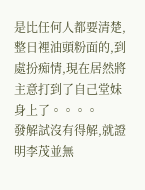是比任何人都要清楚,整日裡油頭粉面的,到處扮痴情,現在居然將主意打到了自己堂妹身上了。。。。
發解試沒有得解,就證明李茂並無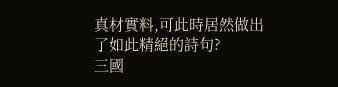真材實料,可此時居然做出了如此精絕的詩句?
三國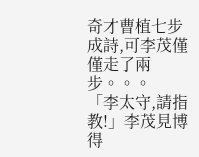奇才曹植七步成詩,可李茂僅僅走了兩步。。。
「李太守,請指教!」李茂見博得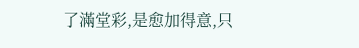了滿堂彩,是愈加得意,只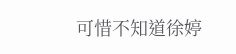可惜不知道徐婷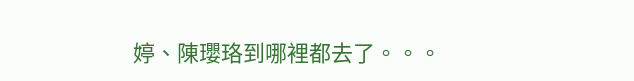婷、陳瓔珞到哪裡都去了。。。